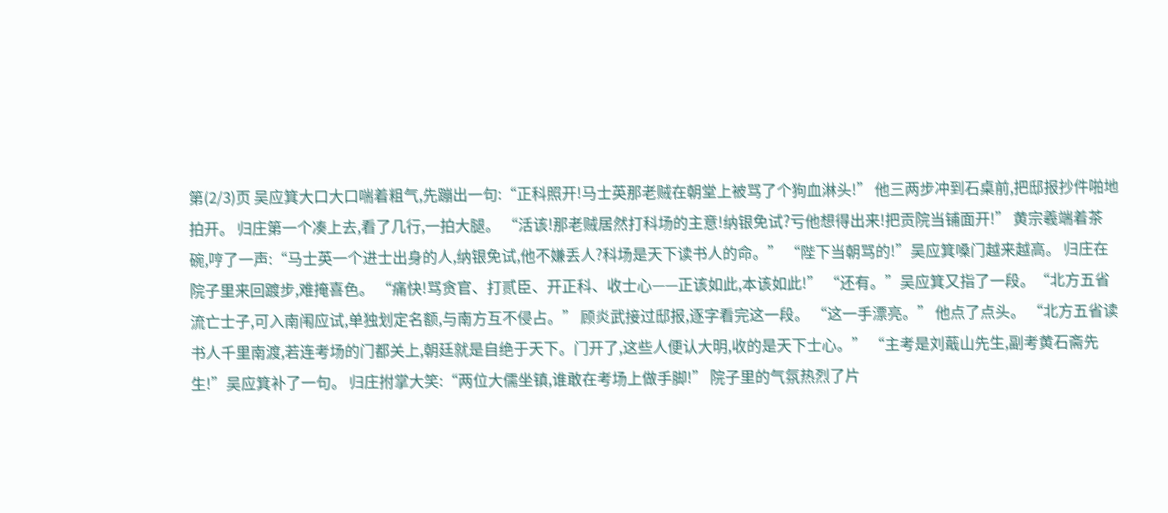第(2/3)页 吴应箕大口大口喘着粗气,先蹦出一句:“正科照开!马士英那老贼在朝堂上被骂了个狗血淋头!” 他三两步冲到石桌前,把邸报抄件啪地拍开。 归庄第一个凑上去,看了几行,一拍大腿。 “活该!那老贼居然打科场的主意!纳银免试?亏他想得出来!把贡院当铺面开!” 黄宗羲端着茶碗,哼了一声:“马士英一个进士出身的人,纳银免试,他不嫌丢人?科场是天下读书人的命。” “陛下当朝骂的!”吴应箕嗓门越来越高。 归庄在院子里来回踱步,难掩喜色。 “痛快!骂贪官、打贰臣、开正科、收士心——正该如此,本该如此!” “还有。”吴应箕又指了一段。“北方五省流亡士子,可入南闱应试,单独划定名额,与南方互不侵占。” 顾炎武接过邸报,逐字看完这一段。 “这一手漂亮。” 他点了点头。 “北方五省读书人千里南渡,若连考场的门都关上,朝廷就是自绝于天下。门开了,这些人便认大明,收的是天下士心。” “主考是刘蕺山先生,副考黄石斋先生!”吴应箕补了一句。 归庄拊掌大笑:“两位大儒坐镇,谁敢在考场上做手脚!” 院子里的气氛热烈了片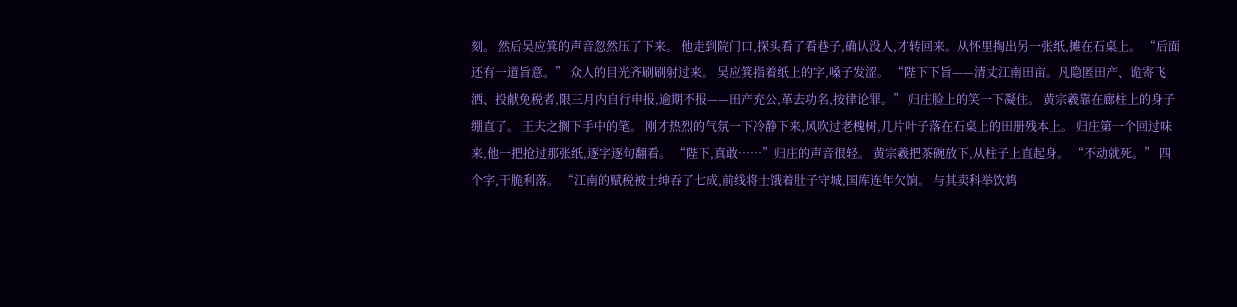刻。 然后吴应箕的声音忽然压了下来。 他走到院门口,探头看了看巷子,确认没人,才转回来。从怀里掏出另一张纸,摊在石桌上。 “后面还有一道旨意。” 众人的目光齐刷刷射过来。 吴应箕指着纸上的字,嗓子发涩。 “陛下下旨——清丈江南田亩。凡隐匿田产、诡寄飞洒、投献免税者,限三月内自行申报,逾期不报——田产充公,革去功名,按律论罪。” 归庄脸上的笑一下凝住。 黄宗羲靠在廊柱上的身子绷直了。 王夫之搁下手中的笔。 刚才热烈的气氛一下冷静下来,风吹过老槐树,几片叶子落在石桌上的田册残本上。 归庄第一个回过味来,他一把抢过那张纸,逐字逐句翻看。 “陛下,真敢……”归庄的声音很轻。 黄宗羲把茶碗放下,从柱子上直起身。 “不动就死。” 四个字,干脆利落。 “江南的赋税被士绅吞了七成,前线将士饿着肚子守城,国库连年欠饷。 与其卖科举饮鸩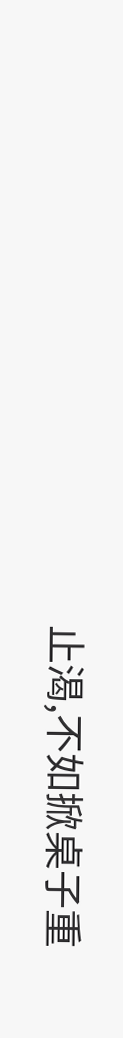止渴,不如掀桌子重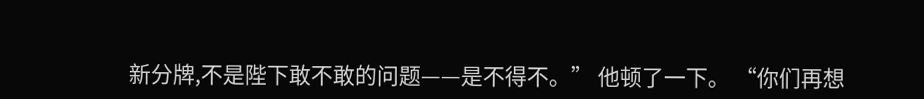新分牌,不是陛下敢不敢的问题——是不得不。” 他顿了一下。 “你们再想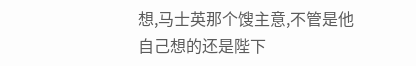想,马士英那个馊主意,不管是他自己想的还是陛下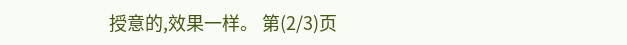授意的,效果一样。 第(2/3)页